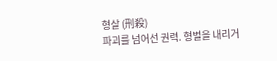형살 (刑殺)
파괴를 넘어선 권력. 형벌을 내리거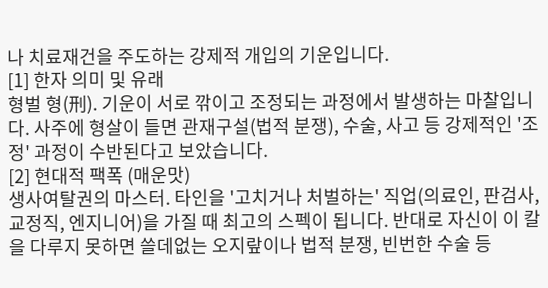나 치료재건을 주도하는 강제적 개입의 기운입니다.
[1] 한자 의미 및 유래
형벌 형(刑). 기운이 서로 깎이고 조정되는 과정에서 발생하는 마찰입니다. 사주에 형살이 들면 관재구설(법적 분쟁), 수술, 사고 등 강제적인 '조정' 과정이 수반된다고 보았습니다.
[2] 현대적 팩폭 (매운맛)
생사여탈권의 마스터. 타인을 '고치거나 처벌하는' 직업(의료인, 판검사, 교정직, 엔지니어)을 가질 때 최고의 스펙이 됩니다. 반대로 자신이 이 칼을 다루지 못하면 쓸데없는 오지랖이나 법적 분쟁, 빈번한 수술 등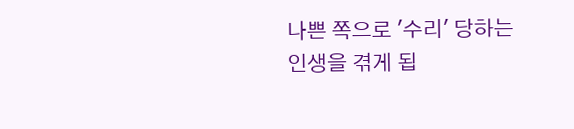나쁜 쪽으로 '수리' 당하는 인생을 겪게 됩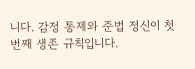니다. 감정 통제와 준법 정신이 첫 번째 생존 규칙입니다.